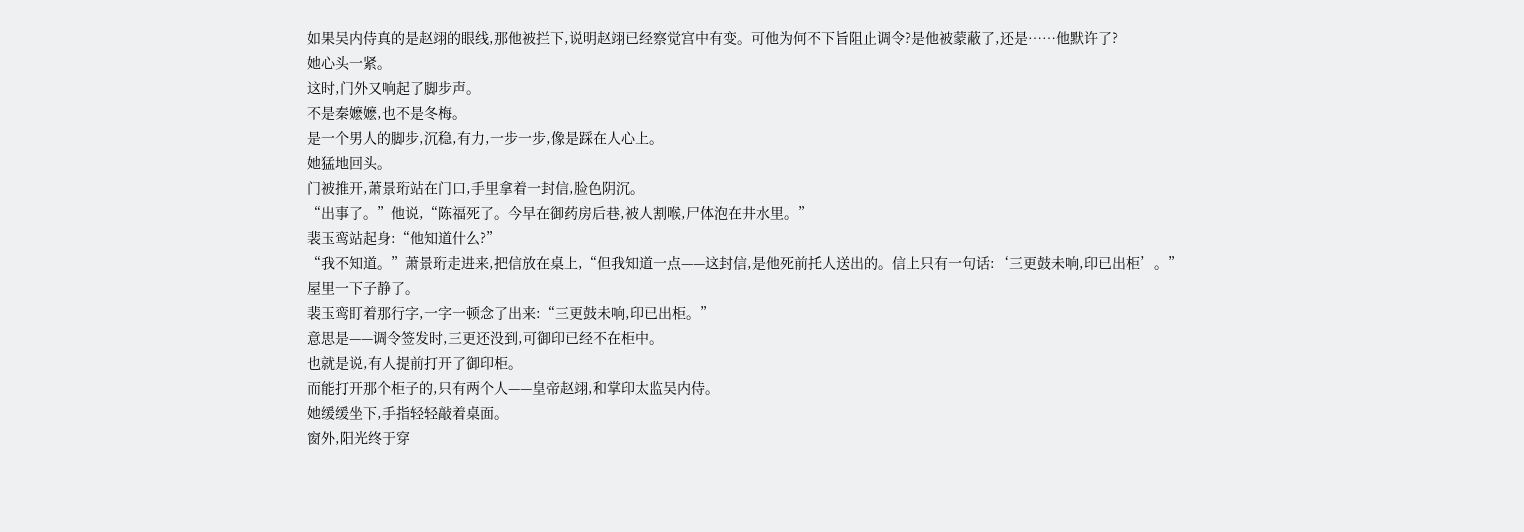如果吴内侍真的是赵翊的眼线,那他被拦下,说明赵翊已经察觉宫中有变。可他为何不下旨阻止调令?是他被蒙蔽了,还是……他默许了?
她心头一紧。
这时,门外又响起了脚步声。
不是秦嬷嬷,也不是冬梅。
是一个男人的脚步,沉稳,有力,一步一步,像是踩在人心上。
她猛地回头。
门被推开,萧景珩站在门口,手里拿着一封信,脸色阴沉。
“出事了。”他说,“陈福死了。今早在御药房后巷,被人割喉,尸体泡在井水里。”
裴玉鸾站起身:“他知道什么?”
“我不知道。”萧景珩走进来,把信放在桌上,“但我知道一点——这封信,是他死前托人送出的。信上只有一句话:‘三更鼓未响,印已出柜’。”
屋里一下子静了。
裴玉鸾盯着那行字,一字一顿念了出来:“三更鼓未响,印已出柜。”
意思是——调令签发时,三更还没到,可御印已经不在柜中。
也就是说,有人提前打开了御印柜。
而能打开那个柜子的,只有两个人——皇帝赵翊,和掌印太监吴内侍。
她缓缓坐下,手指轻轻敲着桌面。
窗外,阳光终于穿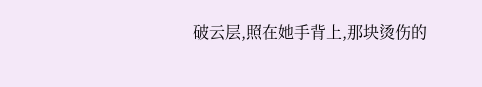破云层,照在她手背上,那块烫伤的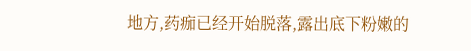地方,药痂已经开始脱落,露出底下粉嫩的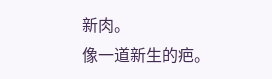新肉。
像一道新生的疤。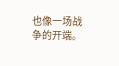也像一场战争的开端。